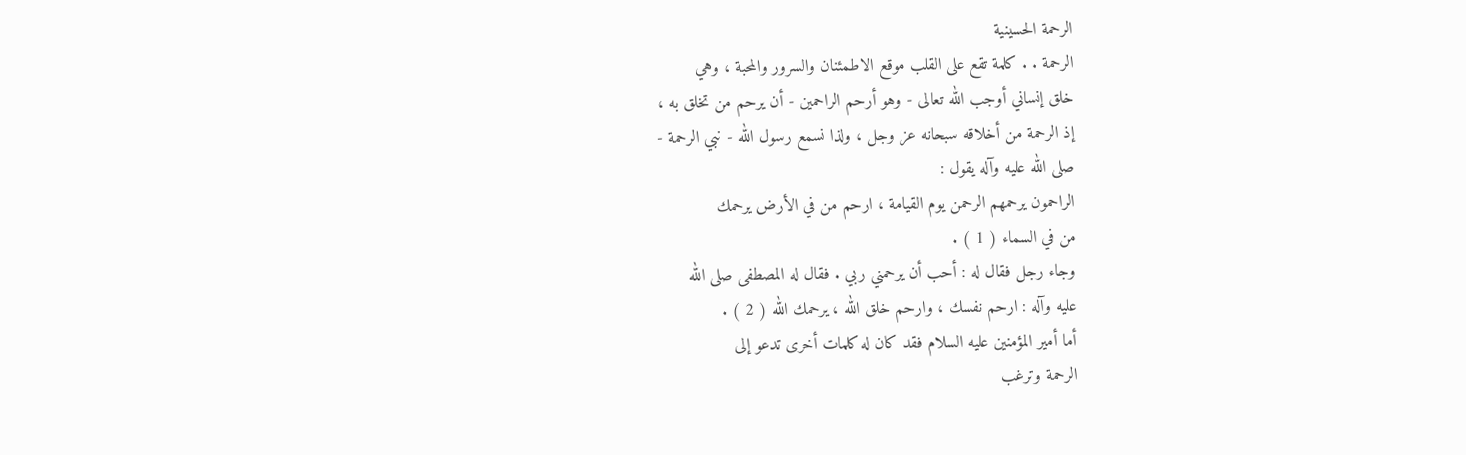الرحمة الحسينية
الرحمة . . كلمة تقع على القلب موقع الاطمئنان والسرور والمحبة ، وهي
خلق إنساني أوجب الله تعالى - وهو أرحم الراحمين - أن يرحم من تخلق به ،
إذ الرحمة من أخلاقه سبحانه عز وجل ، ولذا نسمع رسول الله - نبي الرحمة -
صلى الله عليه وآله يقول :
الراحمون يرحمهم الرحمن يوم القيامة ، ارحم من في الأرض يرحمك
من في السماء ( 1 ) .
وجاء رجل فقال له : أحب أن يرحمني ربي . فقال له المصطفى صلى الله
عليه وآله : ارحم نفسك ، وارحم خلق الله ، يرحمك الله ( 2 ) .
أما أمير المؤمنين عليه السلام فقد كان له كلمات أخرى تدعو إلى
الرحمة وترغب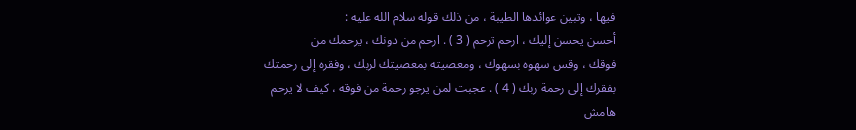فيها ، وتبين عوائدها الطيبة ، من ذلك قوله سلام الله عليه :
أحسن يحسن إليك ، ارحم ترحم ( 3 ) . ارحم من دونك ، يرحمك من
فوقك ، وقس سهوه بسهوك ، ومعصيته بمعصيتك لربك ، وفقره إلى رحمتك
بفقرك إلى رحمة ربك ( 4 ) . عجبت لمن يرجو رحمة من فوقه ، كيف لا يرحم
هامش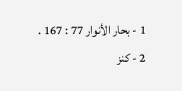1 - بحار الأنوار 77 : 167 .
2 - كنز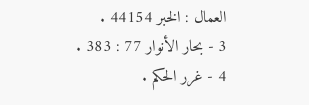العمال : الخبر 44154 .
3 - بحار الأنوار 77 : 383 .
4 - غرر الحكم .